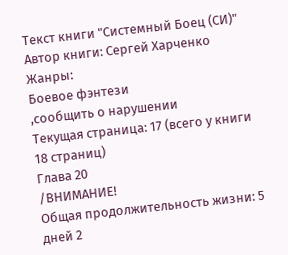Текст книги "Системный Боец (СИ)"
Автор книги: Сергей Харченко
Жанры:
Боевое фэнтези
,сообщить о нарушении
Текущая страница: 17 (всего у книги 18 страниц)
Глава 20
/ВНИМАНИЕ!
Общая продолжительность жизни: 5 дней 2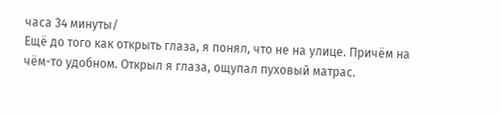часа 34 минуты/
Ещё до того как открыть глаза, я понял, что не на улице. Причём на чём-то удобном. Открыл я глаза, ощупал пуховый матрас.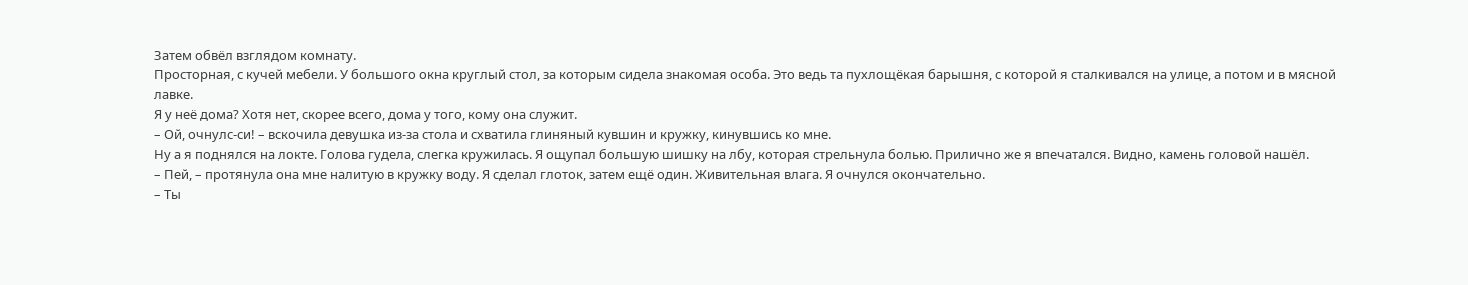Затем обвёл взглядом комнату.
Просторная, с кучей мебели. У большого окна круглый стол, за которым сидела знакомая особа. Это ведь та пухлощёкая барышня, с которой я сталкивался на улице, а потом и в мясной лавке.
Я у неё дома? Хотя нет, скорее всего, дома у того, кому она служит.
– Ой, очнулс-си! – вскочила девушка из-за стола и схватила глиняный кувшин и кружку, кинувшись ко мне.
Ну а я поднялся на локте. Голова гудела, слегка кружилась. Я ощупал большую шишку на лбу, которая стрельнула болью. Прилично же я впечатался. Видно, камень головой нашёл.
– Пей, – протянула она мне налитую в кружку воду. Я сделал глоток, затем ещё один. Живительная влага. Я очнулся окончательно.
– Ты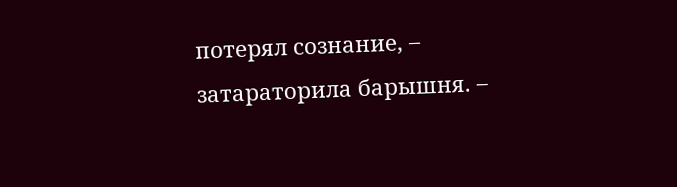потерял сознание, – затараторила барышня. –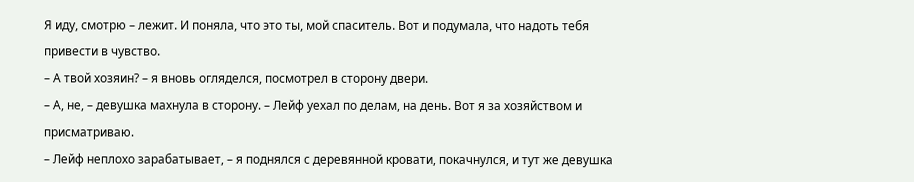Я иду, смотрю – лежит. И поняла, что это ты, мой спаситель. Вот и подумала, что надоть тебя привести в чувство.
– А твой хозяин? – я вновь огляделся, посмотрел в сторону двери.
– А, не, – девушка махнула в сторону. – Лейф уехал по делам, на день. Вот я за хозяйством и присматриваю.
– Лейф неплохо зарабатывает, – я поднялся с деревянной кровати, покачнулся, и тут же девушка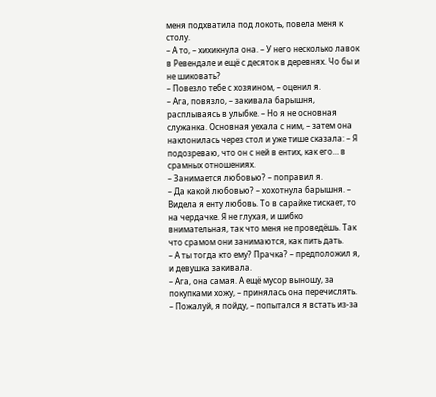меня подхватила под локоть, повела меня к столу.
– А то, – хихикнула она. – У него несколько лавок в Ревендале и ещё с десяток в деревнях. Чо бы и не шиковать?
– Повезло тебе с хозяином, – оценил я.
– Ага, повязло, – закивала барышня, расплываясь в улыбке. – Но я не основная служанка. Основная уехала с ним, – затем она наклонилась через стол и уже тише сказала: – Я подозреваю, что он с ней в ентих, как его… в срамных отношениях.
– Занимается любовью? – поправил я.
– Да какой любовью? – хохотнула барышня. – Видела я енту любовь. То в сарайке тискает, то на чердачке. Я не глухая, и шибко внимательная, так что меня не проведёшь. Так что срамом они занимаются, как пить дать.
– А ты тогда кто ему? Прачка? – предположил я, и девушка закивала.
– Ага, она самая. А ещё мусор выношу, за покупками хожу, – принялась она перечислять.
– Пожалуй, я пойду, – попытался я встать из-за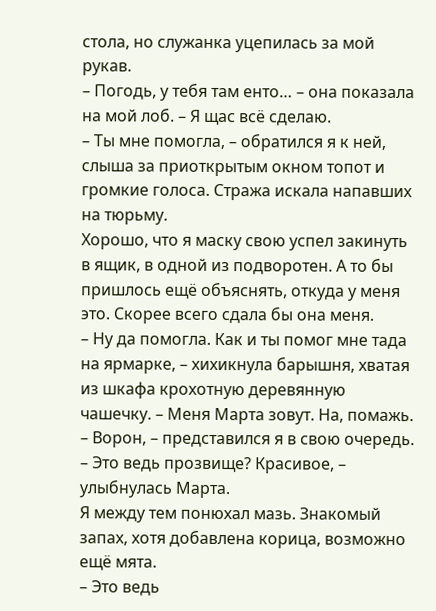стола, но служанка уцепилась за мой рукав.
– Погодь, у тебя там енто… – она показала на мой лоб. – Я щас всё сделаю.
– Ты мне помогла, – обратился я к ней, слыша за приоткрытым окном топот и громкие голоса. Стража искала напавших на тюрьму.
Хорошо, что я маску свою успел закинуть в ящик, в одной из подворотен. А то бы пришлось ещё объяснять, откуда у меня это. Скорее всего сдала бы она меня.
– Ну да помогла. Как и ты помог мне тада на ярмарке, – хихикнула барышня, хватая из шкафа крохотную деревянную чашечку. – Меня Марта зовут. На, помажь.
– Ворон, – представился я в свою очередь.
– Это ведь прозвище? Красивое, – улыбнулась Марта.
Я между тем понюхал мазь. Знакомый запах, хотя добавлена корица, возможно ещё мята.
– Это ведь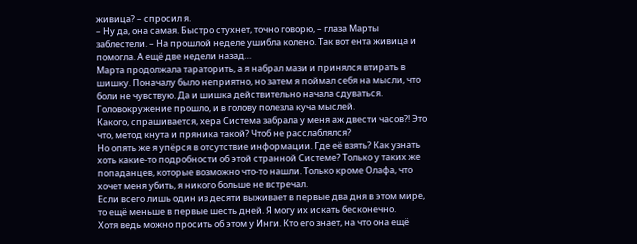живица? – спросил я.
– Ну да, она самая. Быстро стухнет, точно говорю, – глаза Марты заблестели. – На прошлой неделе ушибла колено. Так вот ента живица и помогла. А ещё две недели назад…
Марта продолжала тараторить, а я набрал мази и принялся втирать в шишку. Поначалу было неприятно, но затем я поймал себя на мысли, что боли не чувствую. Да и шишка действительно начала сдуваться.
Головокружение прошло, и в голову полезла куча мыслей.
Какого, спрашивается, хера Система забрала у меня аж двести часов⁈ Это что, метод кнута и пряника такой? Чтоб не расслаблялся?
Но опять же я упёрся в отсутствие информации. Где её взять? Как узнать хоть какие-то подробности об этой странной Системе? Только у таких же попаданцев, которые возможно что-то нашли. Только кроме Олафа, что хочет меня убить, я никого больше не встречал.
Если всего лишь один из десяти выживает в первые два дня в этом мире, то ещё меньше в первые шесть дней. Я могу их искать бесконечно.
Хотя ведь можно просить об этом у Инги. Кто его знает, на что она ещё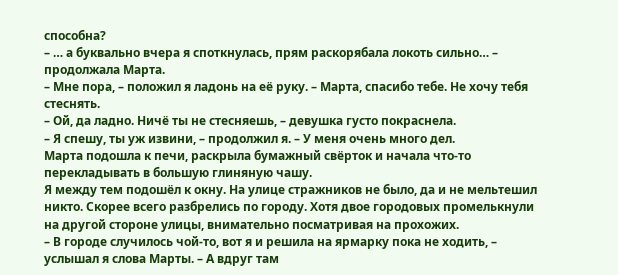способна?
– … а буквально вчера я споткнулась, прям раскорябала локоть сильно… – продолжала Марта.
– Мне пора, – положил я ладонь на её руку. – Марта, спасибо тебе. Не хочу тебя стеснять.
– Ой, да ладно. Ничё ты не стесняешь, – девушка густо покраснела.
– Я спешу, ты уж извини, – продолжил я. – У меня очень много дел.
Марта подошла к печи, раскрыла бумажный свёрток и начала что-то перекладывать в большую глиняную чашу.
Я между тем подошёл к окну. На улице стражников не было, да и не мельтешил никто. Скорее всего разбрелись по городу. Хотя двое городовых промелькнули на другой стороне улицы, внимательно посматривая на прохожих.
– В городе случилось чой-то, вот я и решила на ярмарку пока не ходить, – услышал я слова Марты. – А вдруг там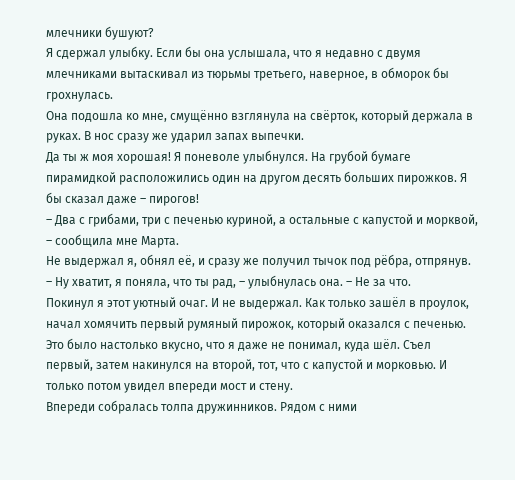млечники бушуют?
Я сдержал улыбку. Если бы она услышала, что я недавно с двумя млечниками вытаскивал из тюрьмы третьего, наверное, в обморок бы грохнулась.
Она подошла ко мне, смущённо взглянула на свёрток, который держала в руках. В нос сразу же ударил запах выпечки.
Да ты ж моя хорошая! Я поневоле улыбнулся. На грубой бумаге пирамидкой расположились один на другом десять больших пирожков. Я бы сказал даже – пирогов!
– Два с грибами, три с печенью куриной, а остальные с капустой и морквой, – сообщила мне Марта.
Не выдержал я, обнял её, и сразу же получил тычок под рёбра, отпрянув.
– Ну хватит, я поняла, что ты рад, – улыбнулась она. – Не за что.
Покинул я этот уютный очаг. И не выдержал. Как только зашёл в проулок, начал хомячить первый румяный пирожок, который оказался с печенью. Это было настолько вкусно, что я даже не понимал, куда шёл. Съел первый, затем накинулся на второй, тот, что с капустой и морковью. И только потом увидел впереди мост и стену.
Впереди собралась толпа дружинников. Рядом с ними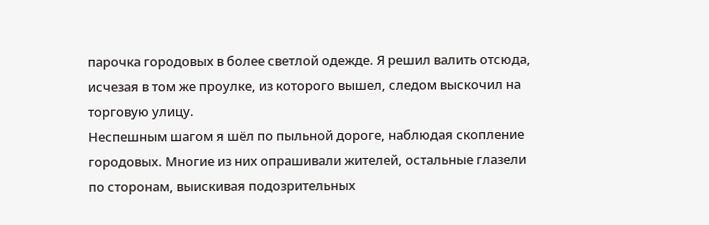парочка городовых в более светлой одежде. Я решил валить отсюда, исчезая в том же проулке, из которого вышел, следом выскочил на торговую улицу.
Неспешным шагом я шёл по пыльной дороге, наблюдая скопление городовых. Многие из них опрашивали жителей, остальные глазели по сторонам, выискивая подозрительных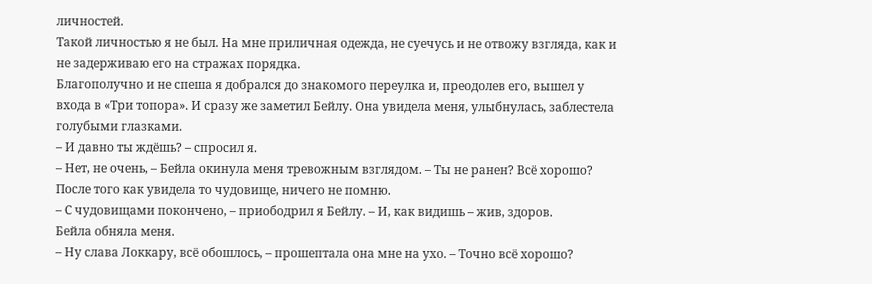личностей.
Такой личностью я не был. На мне приличная одежда, не суечусь и не отвожу взгляда, как и не задерживаю его на стражах порядка.
Благополучно и не спеша я добрался до знакомого переулка и, преодолев его, вышел у входа в «Три топора». И сразу же заметил Бейлу. Она увидела меня, улыбнулась, заблестела голубыми глазками.
– И давно ты ждёшь? – спросил я.
– Нет, не очень, – Бейла окинула меня тревожным взглядом. – Ты не ранен? Всё хорошо? После того как увидела то чудовище, ничего не помню.
– С чудовищами покончено, – приободрил я Бейлу. – И, как видишь – жив, здоров.
Бейла обняла меня.
– Ну слава Локкару, всё обошлось, – прошептала она мне на ухо. – Точно всё хорошо?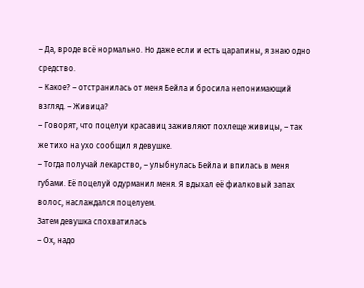– Да, вроде всё нормально. Но даже если и есть царапины, я знаю одно средство.
– Какое? – отстранилась от меня Бейла и бросила непонимающий взгляд. – Живица?
– Говорят, что поцелуи красавиц заживляют похлеще живицы, – так же тихо на ухо сообщил я девушке.
– Тогда получай лекарство, – улыбнулась Бейла и впилась в меня губами. Её поцелуй одурманил меня. Я вдыхал её фиалковый запах волос, наслаждался поцелуем.
Затем девушка спохватилась
– Ох, надо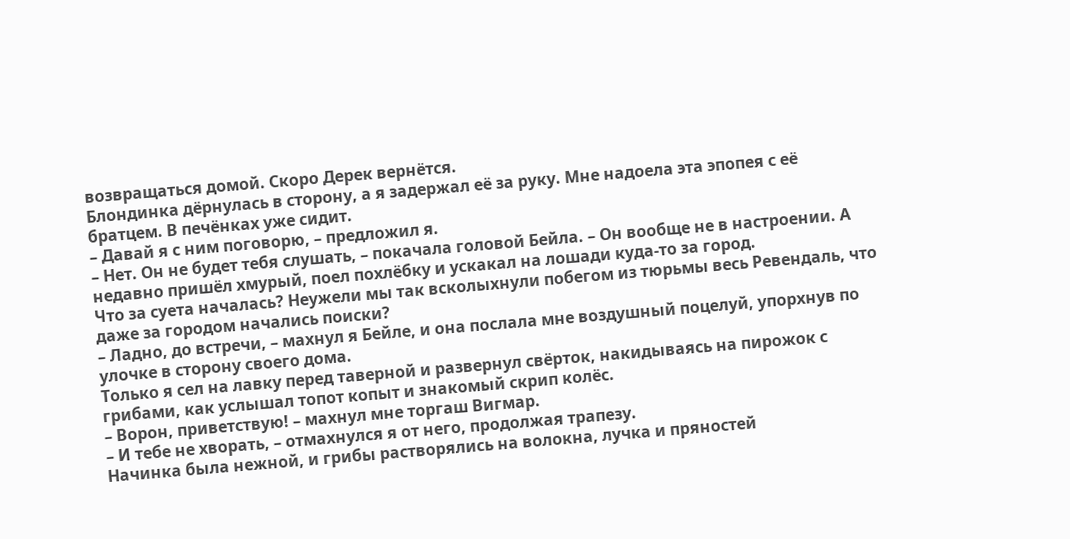возвращаться домой. Скоро Дерек вернётся.
Блондинка дёрнулась в сторону, а я задержал её за руку. Мне надоела эта эпопея с её братцем. В печёнках уже сидит.
– Давай я с ним поговорю, – предложил я.
– Нет. Он не будет тебя слушать, – покачала головой Бейла. – Он вообще не в настроении. А недавно пришёл хмурый, поел похлёбку и ускакал на лошади куда-то за город.
Что за суета началась? Неужели мы так всколыхнули побегом из тюрьмы весь Ревендаль, что даже за городом начались поиски?
– Ладно, до встречи, – махнул я Бейле, и она послала мне воздушный поцелуй, упорхнув по улочке в сторону своего дома.
Только я сел на лавку перед таверной и развернул свёрток, накидываясь на пирожок с грибами, как услышал топот копыт и знакомый скрип колёс.
– Ворон, приветствую! – махнул мне торгаш Вигмар.
– И тебе не хворать, – отмахнулся я от него, продолжая трапезу.
Начинка была нежной, и грибы растворялись на волокна, лучка и пряностей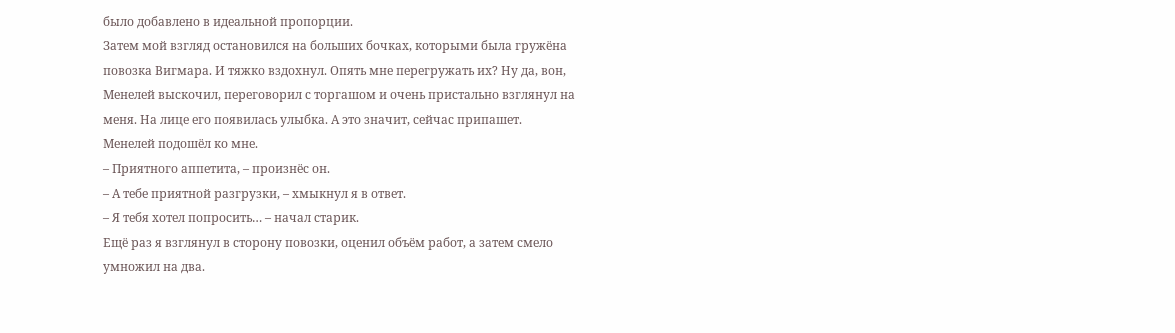было добавлено в идеальной пропорции.
Затем мой взгляд остановился на больших бочках, которыми была гружёна повозка Вигмара. И тяжко вздохнул. Опять мне перегружать их? Ну да, вон, Менелей выскочил, переговорил с торгашом и очень пристально взглянул на меня. На лице его появилась улыбка. А это значит, сейчас припашет.
Менелей подошёл ко мне.
– Приятного аппетита, – произнёс он.
– А тебе приятной разгрузки, – хмыкнул я в ответ.
– Я тебя хотел попросить… – начал старик.
Ещё раз я взглянул в сторону повозки, оценил объём работ, а затем смело умножил на два.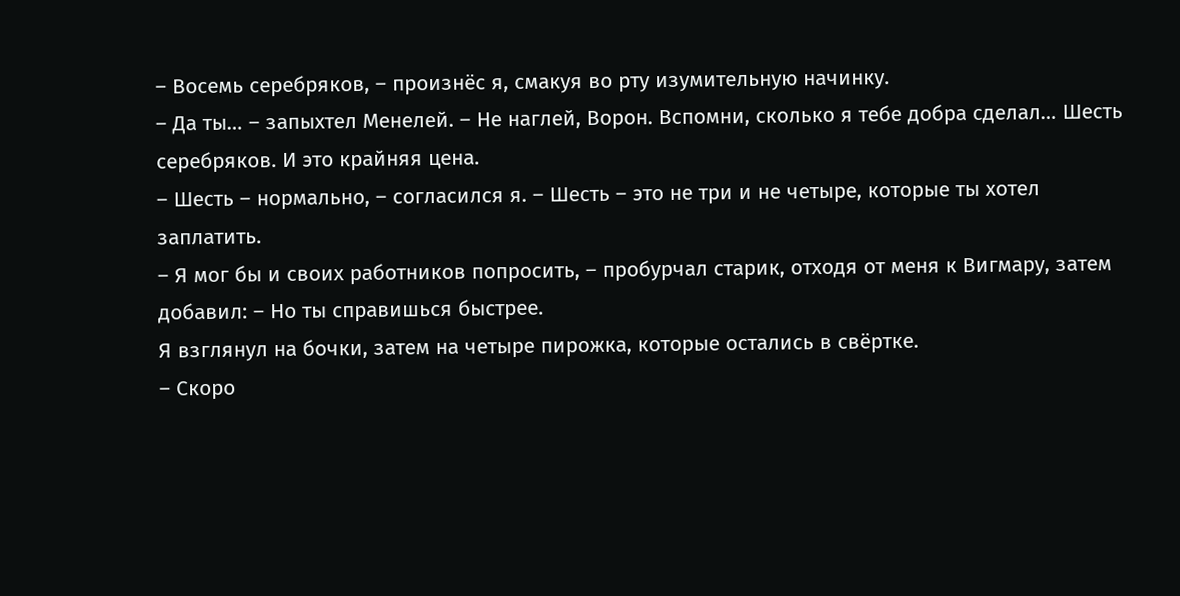– Восемь серебряков, – произнёс я, смакуя во рту изумительную начинку.
– Да ты… – запыхтел Менелей. – Не наглей, Ворон. Вспомни, сколько я тебе добра сделал… Шесть серебряков. И это крайняя цена.
– Шесть – нормально, – согласился я. – Шесть – это не три и не четыре, которые ты хотел заплатить.
– Я мог бы и своих работников попросить, – пробурчал старик, отходя от меня к Вигмару, затем добавил: – Но ты справишься быстрее.
Я взглянул на бочки, затем на четыре пирожка, которые остались в свёртке.
– Скоро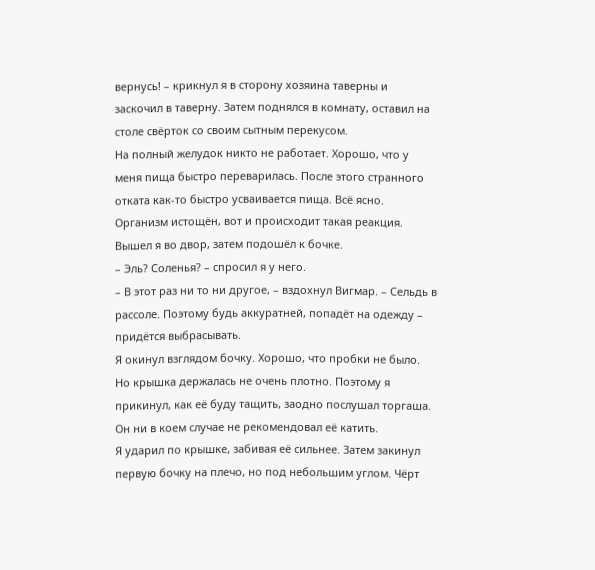вернусь! – крикнул я в сторону хозяина таверны и заскочил в таверну. Затем поднялся в комнату, оставил на столе свёрток со своим сытным перекусом.
На полный желудок никто не работает. Хорошо, что у меня пища быстро переварилась. После этого странного отката как-то быстро усваивается пища. Всё ясно. Организм истощён, вот и происходит такая реакция.
Вышел я во двор, затем подошёл к бочке.
– Эль? Соленья? – спросил я у него.
– В этот раз ни то ни другое, – вздохнул Вигмар. – Сельдь в рассоле. Поэтому будь аккуратней, попадёт на одежду – придётся выбрасывать.
Я окинул взглядом бочку. Хорошо, что пробки не было. Но крышка держалась не очень плотно. Поэтому я прикинул, как её буду тащить, заодно послушал торгаша. Он ни в коем случае не рекомендовал её катить.
Я ударил по крышке, забивая её сильнее. Затем закинул первую бочку на плечо, но под небольшим углом. Чёрт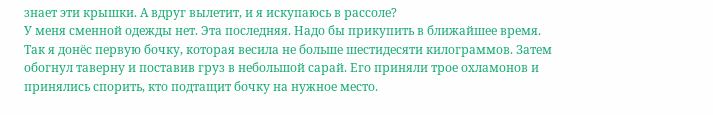знает эти крышки. А вдруг вылетит, и я искупаюсь в рассоле?
У меня сменной одежды нет. Эта последняя. Надо бы прикупить в ближайшее время.
Так я донёс первую бочку, которая весила не больше шестидесяти килограммов. Затем обогнул таверну и поставив груз в небольшой сарай. Его приняли трое охламонов и принялись спорить, кто подтащит бочку на нужное место.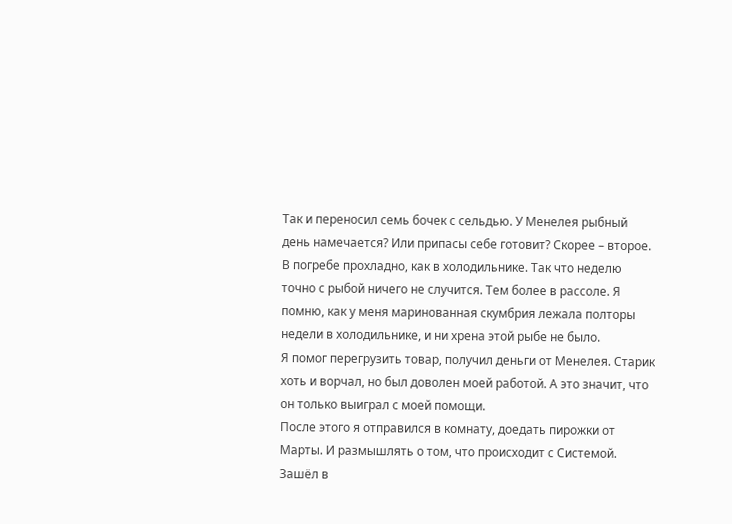Так и переносил семь бочек с сельдью. У Менелея рыбный день намечается? Или припасы себе готовит? Скорее – второе. В погребе прохладно, как в холодильнике. Так что неделю точно с рыбой ничего не случится. Тем более в рассоле. Я помню, как у меня маринованная скумбрия лежала полторы недели в холодильнике, и ни хрена этой рыбе не было.
Я помог перегрузить товар, получил деньги от Менелея. Старик хоть и ворчал, но был доволен моей работой. А это значит, что он только выиграл с моей помощи.
После этого я отправился в комнату, доедать пирожки от Марты. И размышлять о том, что происходит с Системой.
Зашёл в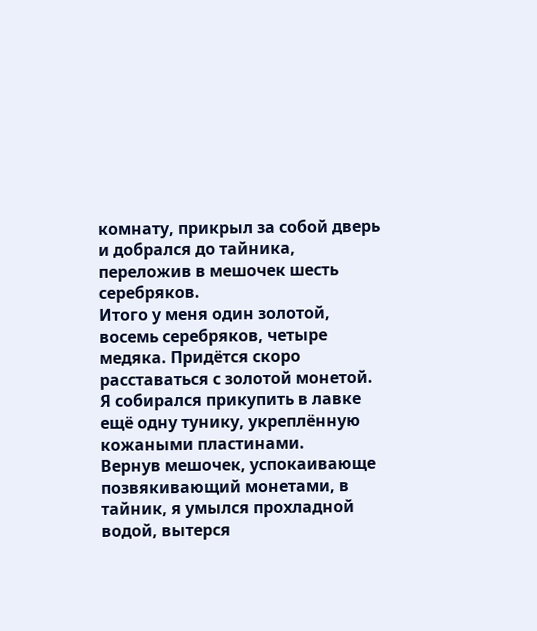комнату, прикрыл за собой дверь и добрался до тайника, переложив в мешочек шесть серебряков.
Итого у меня один золотой, восемь серебряков, четыре медяка. Придётся скоро расставаться с золотой монетой. Я собирался прикупить в лавке ещё одну тунику, укреплённую кожаными пластинами.
Вернув мешочек, успокаивающе позвякивающий монетами, в тайник, я умылся прохладной водой, вытерся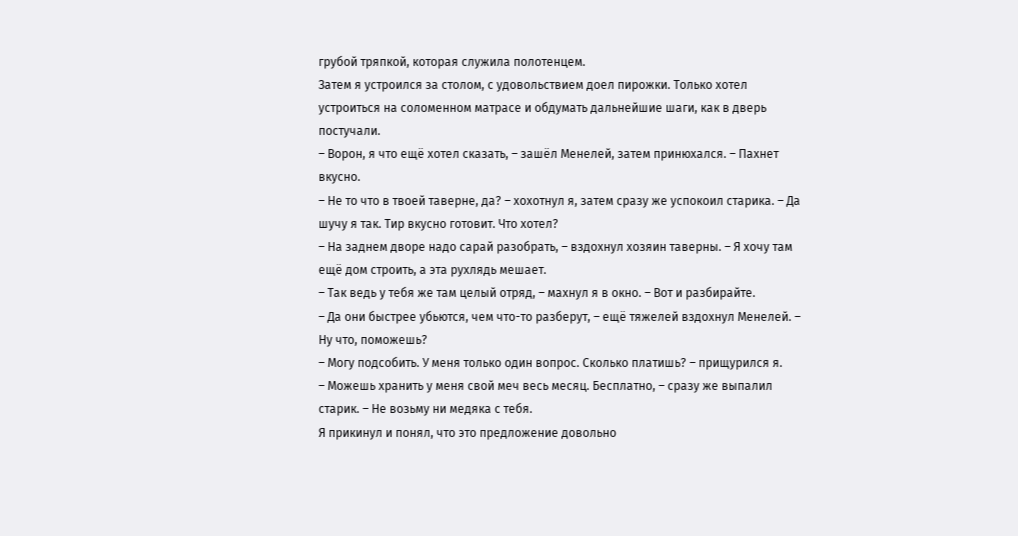грубой тряпкой, которая служила полотенцем.
Затем я устроился за столом, с удовольствием доел пирожки. Только хотел устроиться на соломенном матрасе и обдумать дальнейшие шаги, как в дверь постучали.
– Ворон, я что ещё хотел сказать, – зашёл Менелей, затем принюхался. – Пахнет вкусно.
– Не то что в твоей таверне, да? – хохотнул я, затем сразу же успокоил старика. – Да шучу я так. Тир вкусно готовит. Что хотел?
– На заднем дворе надо сарай разобрать, – вздохнул хозяин таверны. – Я хочу там ещё дом строить, а эта рухлядь мешает.
– Так ведь у тебя же там целый отряд, – махнул я в окно. – Вот и разбирайте.
– Да они быстрее убьются, чем что-то разберут, – ещё тяжелей вздохнул Менелей. – Ну что, поможешь?
– Могу подсобить. У меня только один вопрос. Сколько платишь? – прищурился я.
– Можешь хранить у меня свой меч весь месяц. Бесплатно, – сразу же выпалил старик. – Не возьму ни медяка с тебя.
Я прикинул и понял, что это предложение довольно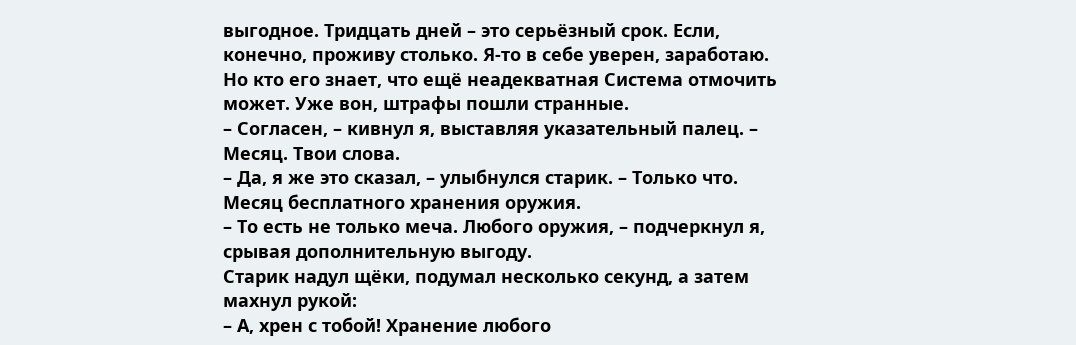выгодное. Тридцать дней – это серьёзный срок. Если, конечно, проживу столько. Я-то в себе уверен, заработаю. Но кто его знает, что ещё неадекватная Система отмочить может. Уже вон, штрафы пошли странные.
– Согласен, – кивнул я, выставляя указательный палец. – Месяц. Твои слова.
– Да, я же это сказал, – улыбнулся старик. – Только что. Месяц бесплатного хранения оружия.
– То есть не только меча. Любого оружия, – подчеркнул я, срывая дополнительную выгоду.
Старик надул щёки, подумал несколько секунд, а затем махнул рукой:
– А, хрен с тобой! Хранение любого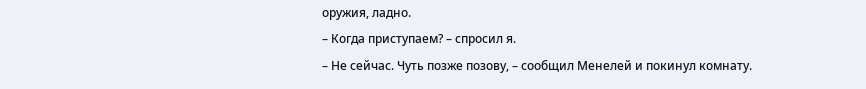оружия, ладно.
– Когда приступаем? – спросил я.
– Не сейчас. Чуть позже позову, – сообщил Менелей и покинул комнату.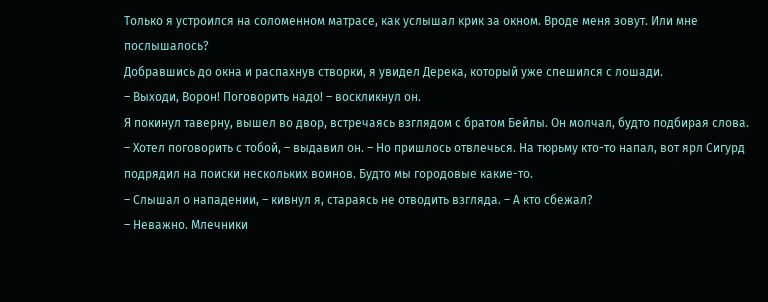Только я устроился на соломенном матрасе, как услышал крик за окном. Вроде меня зовут. Или мне послышалось?
Добравшись до окна и распахнув створки, я увидел Дерека, который уже спешился с лошади.
– Выходи, Ворон! Поговорить надо! – воскликнул он.
Я покинул таверну, вышел во двор, встречаясь взглядом с братом Бейлы. Он молчал, будто подбирая слова.
– Хотел поговорить с тобой, – выдавил он. – Но пришлось отвлечься. На тюрьму кто-то напал, вот ярл Сигурд подрядил на поиски нескольких воинов. Будто мы городовые какие-то.
– Слышал о нападении, – кивнул я, стараясь не отводить взгляда. – А кто сбежал?
– Неважно. Млечники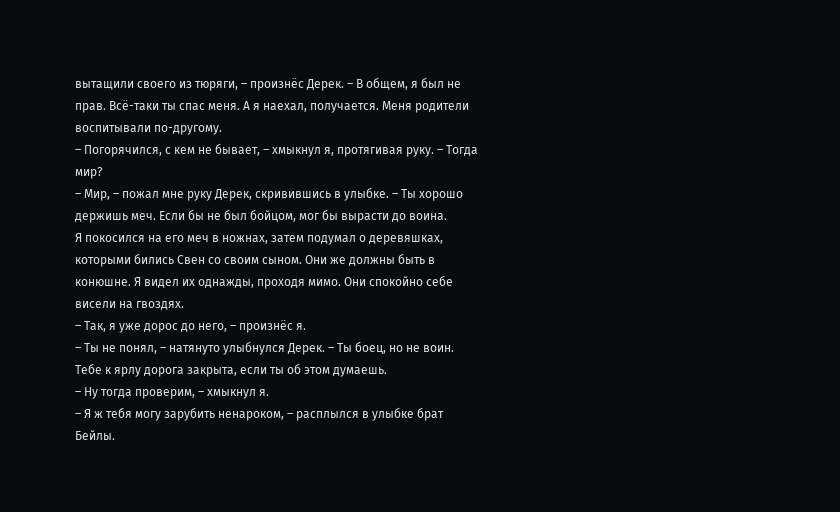вытащили своего из тюряги, – произнёс Дерек. – В общем, я был не прав. Всё-таки ты спас меня. А я наехал, получается. Меня родители воспитывали по-другому.
– Погорячился, с кем не бывает, – хмыкнул я, протягивая руку. – Тогда мир?
– Мир, – пожал мне руку Дерек, скривившись в улыбке. – Ты хорошо держишь меч. Если бы не был бойцом, мог бы вырасти до воина.
Я покосился на его меч в ножнах, затем подумал о деревяшках, которыми бились Свен со своим сыном. Они же должны быть в конюшне. Я видел их однажды, проходя мимо. Они спокойно себе висели на гвоздях.
– Так, я уже дорос до него, – произнёс я.
– Ты не понял, – натянуто улыбнулся Дерек. – Ты боец, но не воин. Тебе к ярлу дорога закрыта, если ты об этом думаешь.
– Ну тогда проверим, – хмыкнул я.
– Я ж тебя могу зарубить ненароком, – расплылся в улыбке брат Бейлы.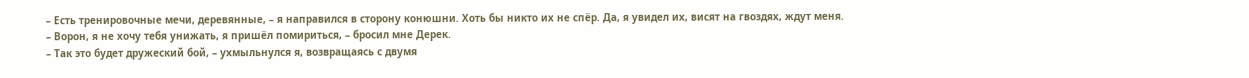– Есть тренировочные мечи, деревянные, – я направился в сторону конюшни. Хоть бы никто их не спёр. Да, я увидел их, висят на гвоздях, ждут меня.
– Ворон, я не хочу тебя унижать, я пришёл помириться, – бросил мне Дерек.
– Так это будет дружеский бой, – ухмыльнулся я, возвращаясь с двумя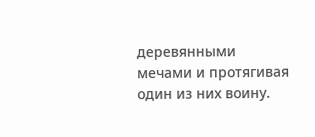деревянными мечами и протягивая один из них воину.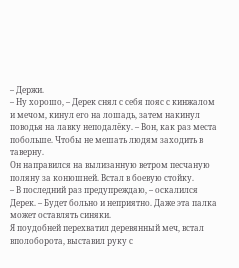– Держи.
– Ну хорошо, – Дерек снял с себя пояс с кинжалом и мечом, кинул его на лошадь, затем накинул поводья на лавку неподалёку. – Вон, как раз места побольше. Чтобы не мешать людям заходить в таверну.
Он направился на вылизанную ветром песчаную поляну за конюшней. Встал в боевую стойку.
– В последний раз предупреждаю, – оскалился Дерек. – Будет больно и неприятно. Даже эта палка может оставлять синяки.
Я поудобней перехватил деревянный меч, встал вполоборота, выставил руку с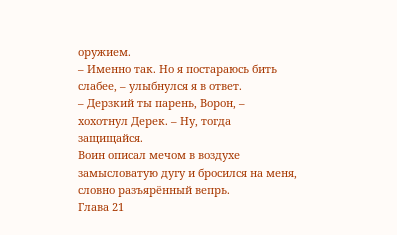оружием.
– Именно так. Но я постараюсь бить слабее, – улыбнулся я в ответ.
– Дерзкий ты парень, Ворон, – хохотнул Дерек. – Ну, тогда защищайся.
Воин описал мечом в воздухе замысловатую дугу и бросился на меня, словно разъярённый вепрь.
Глава 21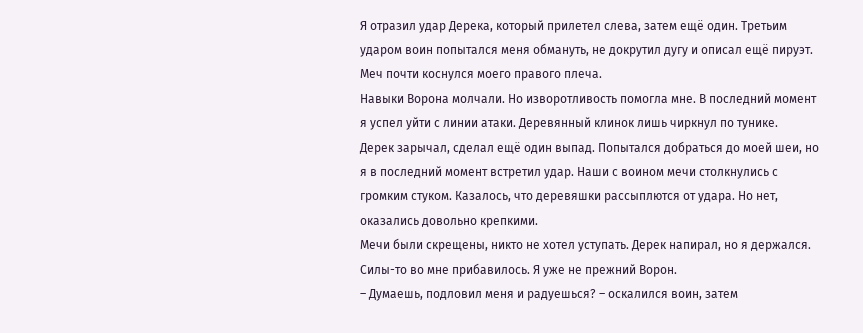Я отразил удар Дерека, который прилетел слева, затем ещё один. Третьим ударом воин попытался меня обмануть, не докрутил дугу и описал ещё пируэт. Меч почти коснулся моего правого плеча.
Навыки Ворона молчали. Но изворотливость помогла мне. В последний момент я успел уйти с линии атаки. Деревянный клинок лишь чиркнул по тунике.
Дерек зарычал, сделал ещё один выпад. Попытался добраться до моей шеи, но я в последний момент встретил удар. Наши с воином мечи столкнулись с громким стуком. Казалось, что деревяшки рассыплются от удара. Но нет, оказались довольно крепкими.
Мечи были скрещены, никто не хотел уступать. Дерек напирал, но я держался. Силы-то во мне прибавилось. Я уже не прежний Ворон.
– Думаешь, подловил меня и радуешься? – оскалился воин, затем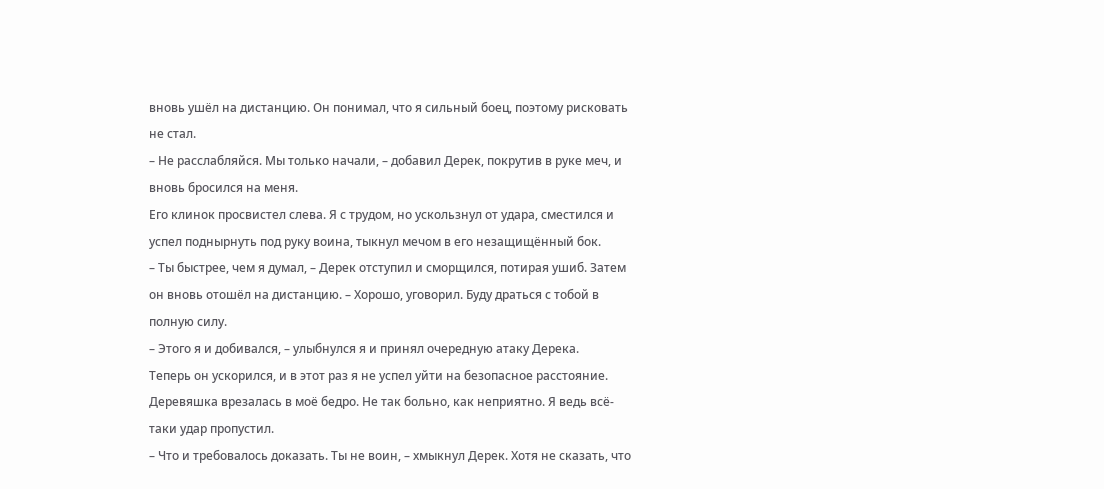вновь ушёл на дистанцию. Он понимал, что я сильный боец, поэтому рисковать не стал.
– Не расслабляйся. Мы только начали, – добавил Дерек, покрутив в руке меч, и вновь бросился на меня.
Его клинок просвистел слева. Я с трудом, но ускользнул от удара, сместился и успел поднырнуть под руку воина, тыкнул мечом в его незащищённый бок.
– Ты быстрее, чем я думал, – Дерек отступил и сморщился, потирая ушиб. Затем он вновь отошёл на дистанцию. – Хорошо, уговорил. Буду драться с тобой в полную силу.
– Этого я и добивался, – улыбнулся я и принял очередную атаку Дерека.
Теперь он ускорился, и в этот раз я не успел уйти на безопасное расстояние. Деревяшка врезалась в моё бедро. Не так больно, как неприятно. Я ведь всё-таки удар пропустил.
– Что и требовалось доказать. Ты не воин, – хмыкнул Дерек. Хотя не сказать, что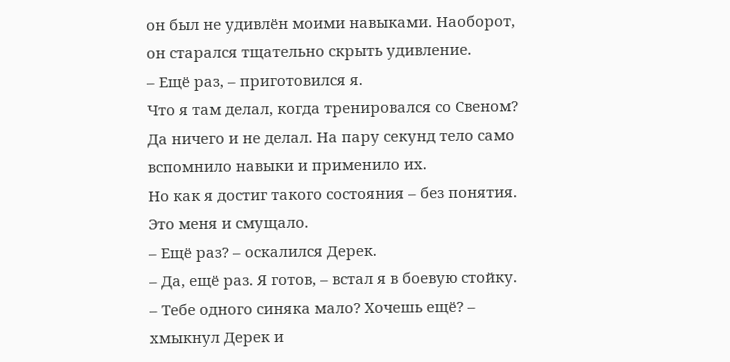он был не удивлён моими навыками. Наоборот, он старался тщательно скрыть удивление.
– Ещё раз, – приготовился я.
Что я там делал, когда тренировался со Свеном? Да ничего и не делал. На пару секунд тело само вспомнило навыки и применило их.
Но как я достиг такого состояния – без понятия. Это меня и смущало.
– Ещё раз? – оскалился Дерек.
– Да, ещё раз. Я готов, – встал я в боевую стойку.
– Тебе одного синяка мало? Хочешь ещё? – хмыкнул Дерек и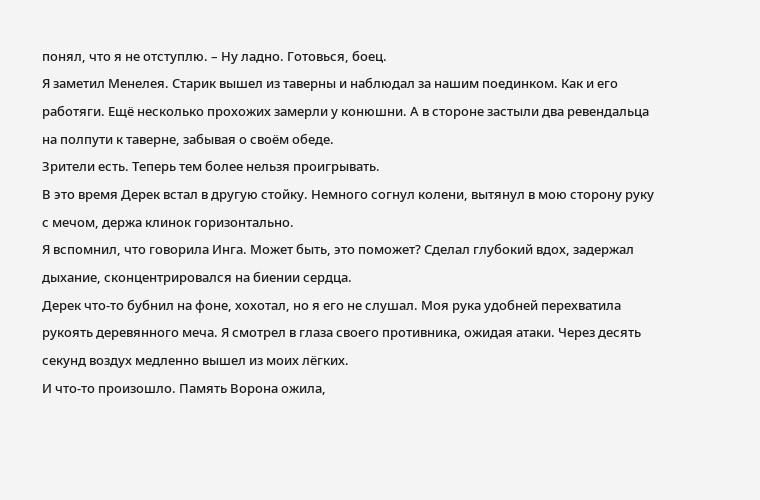понял, что я не отступлю. – Ну ладно. Готовься, боец.
Я заметил Менелея. Старик вышел из таверны и наблюдал за нашим поединком. Как и его работяги. Ещё несколько прохожих замерли у конюшни. А в стороне застыли два ревендальца на полпути к таверне, забывая о своём обеде.
Зрители есть. Теперь тем более нельзя проигрывать.
В это время Дерек встал в другую стойку. Немного согнул колени, вытянул в мою сторону руку с мечом, держа клинок горизонтально.
Я вспомнил, что говорила Инга. Может быть, это поможет? Сделал глубокий вдох, задержал дыхание, сконцентрировался на биении сердца.
Дерек что-то бубнил на фоне, хохотал, но я его не слушал. Моя рука удобней перехватила рукоять деревянного меча. Я смотрел в глаза своего противника, ожидая атаки. Через десять секунд воздух медленно вышел из моих лёгких.
И что-то произошло. Память Ворона ожила,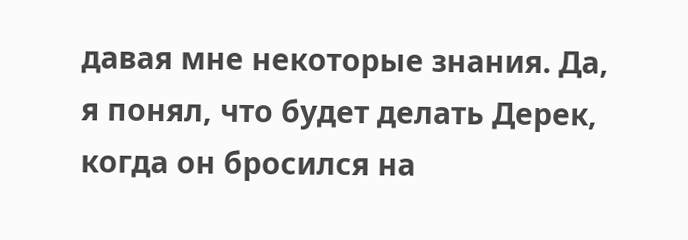давая мне некоторые знания. Да, я понял, что будет делать Дерек, когда он бросился на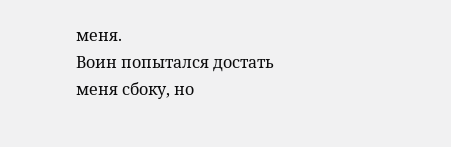меня.
Воин попытался достать меня сбоку, но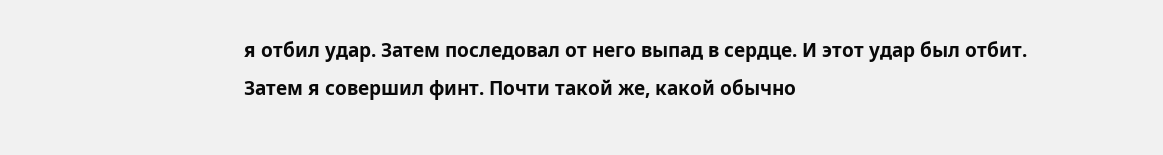я отбил удар. Затем последовал от него выпад в сердце. И этот удар был отбит.
Затем я совершил финт. Почти такой же, какой обычно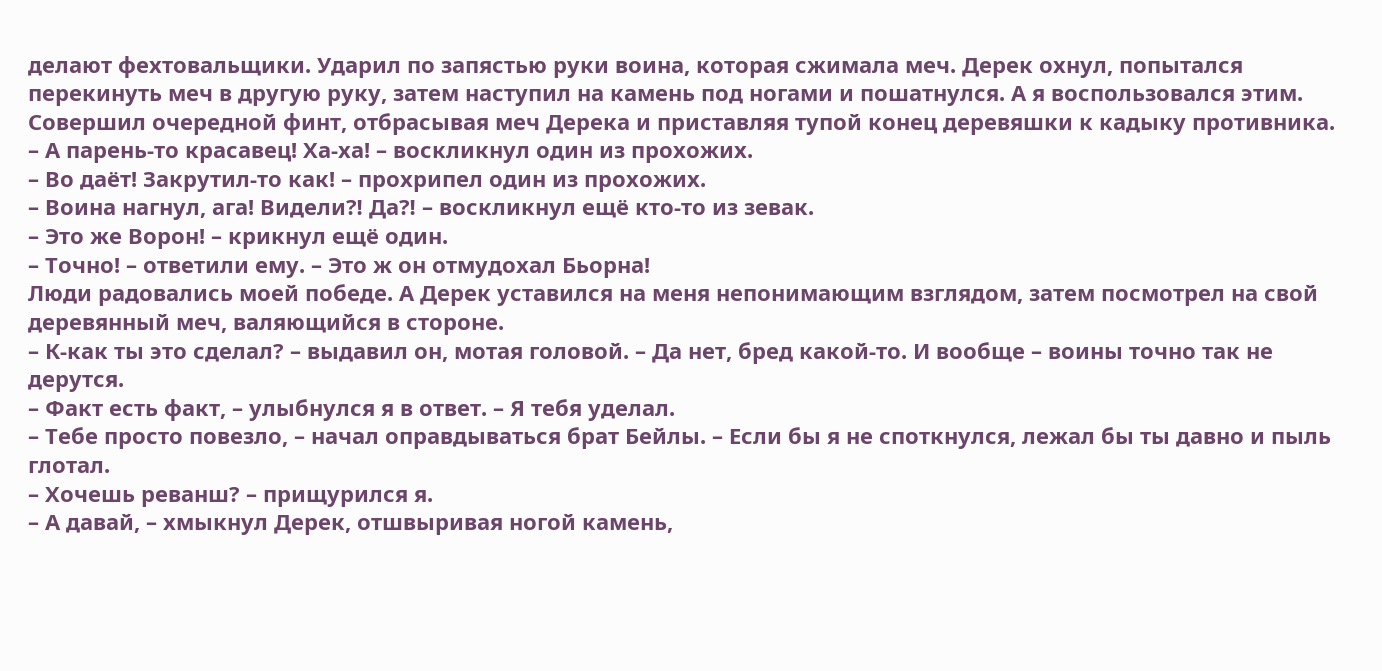делают фехтовальщики. Ударил по запястью руки воина, которая сжимала меч. Дерек охнул, попытался перекинуть меч в другую руку, затем наступил на камень под ногами и пошатнулся. А я воспользовался этим. Совершил очередной финт, отбрасывая меч Дерека и приставляя тупой конец деревяшки к кадыку противника.
– А парень-то красавец! Ха-ха! – воскликнул один из прохожих.
– Во даёт! Закрутил-то как! – прохрипел один из прохожих.
– Воина нагнул, ага! Видели⁈ Да⁈ – воскликнул ещё кто-то из зевак.
– Это же Ворон! – крикнул ещё один.
– Точно! – ответили ему. – Это ж он отмудохал Бьорна!
Люди радовались моей победе. А Дерек уставился на меня непонимающим взглядом, затем посмотрел на свой деревянный меч, валяющийся в стороне.
– К-как ты это сделал? – выдавил он, мотая головой. – Да нет, бред какой-то. И вообще – воины точно так не дерутся.
– Факт есть факт, – улыбнулся я в ответ. – Я тебя уделал.
– Тебе просто повезло, – начал оправдываться брат Бейлы. – Если бы я не споткнулся, лежал бы ты давно и пыль глотал.
– Хочешь реванш? – прищурился я.
– А давай, – хмыкнул Дерек, отшвыривая ногой камень,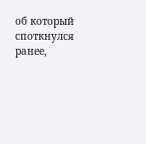об который споткнулся ранее,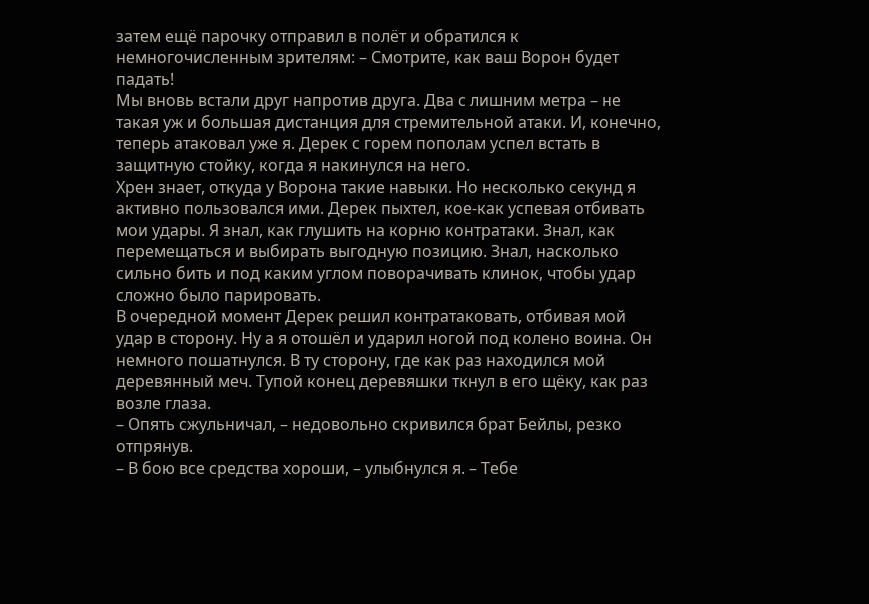затем ещё парочку отправил в полёт и обратился к немногочисленным зрителям: – Смотрите, как ваш Ворон будет падать!
Мы вновь встали друг напротив друга. Два с лишним метра – не такая уж и большая дистанция для стремительной атаки. И, конечно, теперь атаковал уже я. Дерек с горем пополам успел встать в защитную стойку, когда я накинулся на него.
Хрен знает, откуда у Ворона такие навыки. Но несколько секунд я активно пользовался ими. Дерек пыхтел, кое-как успевая отбивать мои удары. Я знал, как глушить на корню контратаки. Знал, как перемещаться и выбирать выгодную позицию. Знал, насколько сильно бить и под каким углом поворачивать клинок, чтобы удар сложно было парировать.
В очередной момент Дерек решил контратаковать, отбивая мой удар в сторону. Ну а я отошёл и ударил ногой под колено воина. Он немного пошатнулся. В ту сторону, где как раз находился мой деревянный меч. Тупой конец деревяшки ткнул в его щёку, как раз возле глаза.
– Опять сжульничал, – недовольно скривился брат Бейлы, резко отпрянув.
– В бою все средства хороши, – улыбнулся я. – Тебе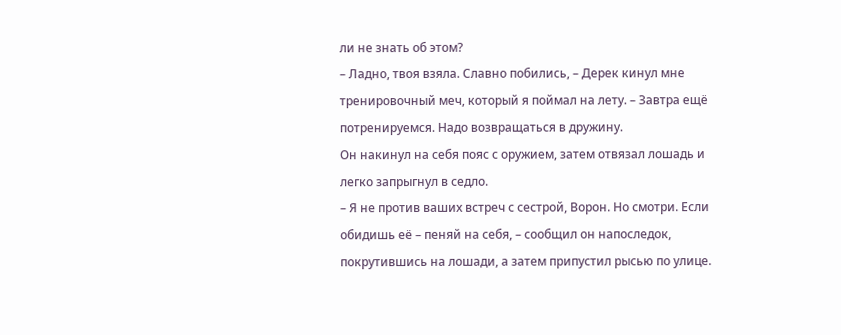ли не знать об этом?
– Ладно, твоя взяла. Славно побились, – Дерек кинул мне тренировочный меч, который я поймал на лету. – Завтра ещё потренируемся. Надо возвращаться в дружину.
Он накинул на себя пояс с оружием, затем отвязал лошадь и легко запрыгнул в седло.
– Я не против ваших встреч с сестрой, Ворон. Но смотри. Если обидишь её – пеняй на себя, – сообщил он напоследок, покрутившись на лошади, а затем припустил рысью по улице.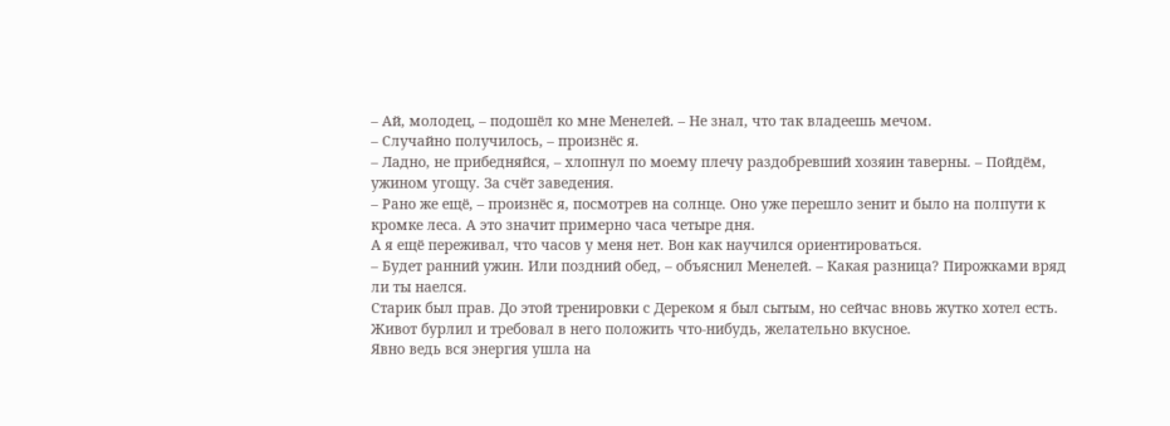– Ай, молодец, – подошёл ко мне Менелей. – Не знал, что так владеешь мечом.
– Случайно получилось, – произнёс я.
– Ладно, не прибедняйся, – хлопнул по моему плечу раздобревший хозяин таверны. – Пойдём, ужином угощу. За счёт заведения.
– Рано же ещё, – произнёс я, посмотрев на солнце. Оно уже перешло зенит и было на полпути к кромке леса. А это значит примерно часа четыре дня.
А я ещё переживал, что часов у меня нет. Вон как научился ориентироваться.
– Будет ранний ужин. Или поздний обед, – объяснил Менелей. – Какая разница? Пирожками вряд ли ты наелся.
Старик был прав. До этой тренировки с Дереком я был сытым, но сейчас вновь жутко хотел есть. Живот бурлил и требовал в него положить что-нибудь, желательно вкусное.
Явно ведь вся энергия ушла на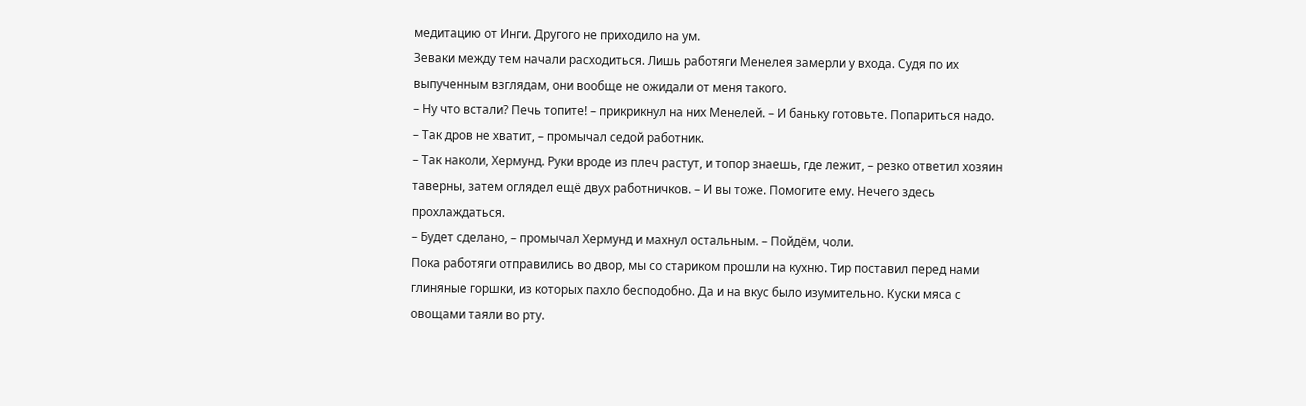медитацию от Инги. Другого не приходило на ум.
Зеваки между тем начали расходиться. Лишь работяги Менелея замерли у входа. Судя по их выпученным взглядам, они вообще не ожидали от меня такого.
– Ну что встали? Печь топите! – прикрикнул на них Менелей. – И баньку готовьте. Попариться надо.
– Так дров не хватит, – промычал седой работник.
– Так наколи, Хермунд. Руки вроде из плеч растут, и топор знаешь, где лежит, – резко ответил хозяин таверны, затем оглядел ещё двух работничков. – И вы тоже. Помогите ему. Нечего здесь прохлаждаться.
– Будет сделано, – промычал Хермунд и махнул остальным. – Пойдём, чоли.
Пока работяги отправились во двор, мы со стариком прошли на кухню. Тир поставил перед нами глиняные горшки, из которых пахло бесподобно. Да и на вкус было изумительно. Куски мяса с овощами таяли во рту.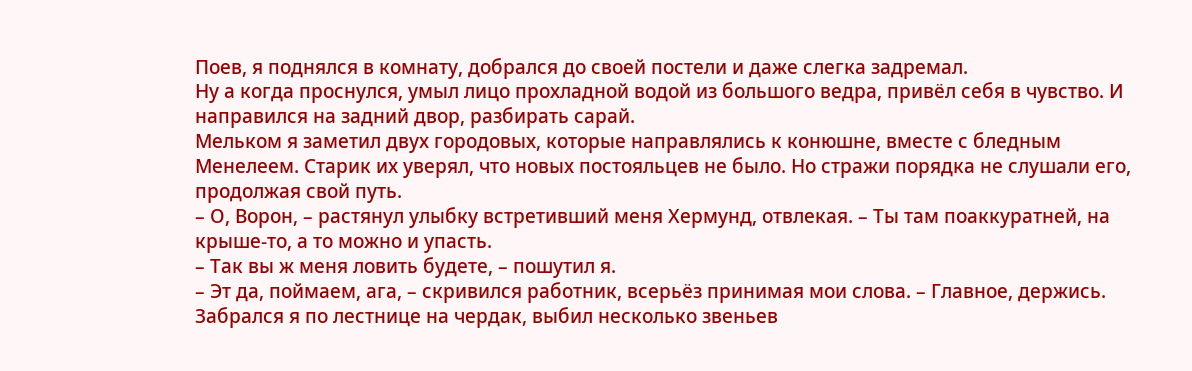Поев, я поднялся в комнату, добрался до своей постели и даже слегка задремал.
Ну а когда проснулся, умыл лицо прохладной водой из большого ведра, привёл себя в чувство. И направился на задний двор, разбирать сарай.
Мельком я заметил двух городовых, которые направлялись к конюшне, вместе с бледным Менелеем. Старик их уверял, что новых постояльцев не было. Но стражи порядка не слушали его, продолжая свой путь.
– О, Ворон, – растянул улыбку встретивший меня Хермунд, отвлекая. – Ты там поаккуратней, на крыше-то, а то можно и упасть.
– Так вы ж меня ловить будете, – пошутил я.
– Эт да, поймаем, ага, – скривился работник, всерьёз принимая мои слова. – Главное, держись.
Забрался я по лестнице на чердак, выбил несколько звеньев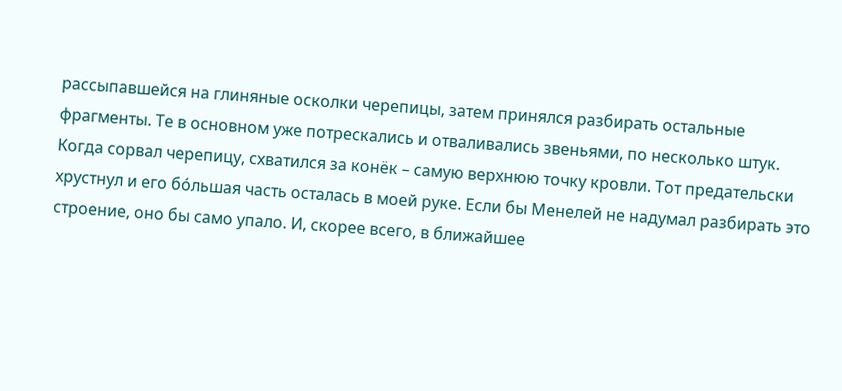рассыпавшейся на глиняные осколки черепицы, затем принялся разбирать остальные фрагменты. Те в основном уже потрескались и отваливались звеньями, по несколько штук.
Когда сорвал черепицу, схватился за конёк – самую верхнюю точку кровли. Тот предательски хрустнул и его бо́льшая часть осталась в моей руке. Если бы Менелей не надумал разбирать это строение, оно бы само упало. И, скорее всего, в ближайшее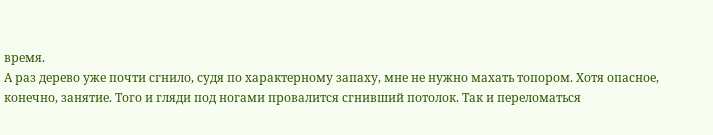время.
А раз дерево уже почти сгнило, судя по характерному запаху, мне не нужно махать топором. Хотя опасное, конечно, занятие. Того и гляди под ногами провалится сгнивший потолок. Так и переломаться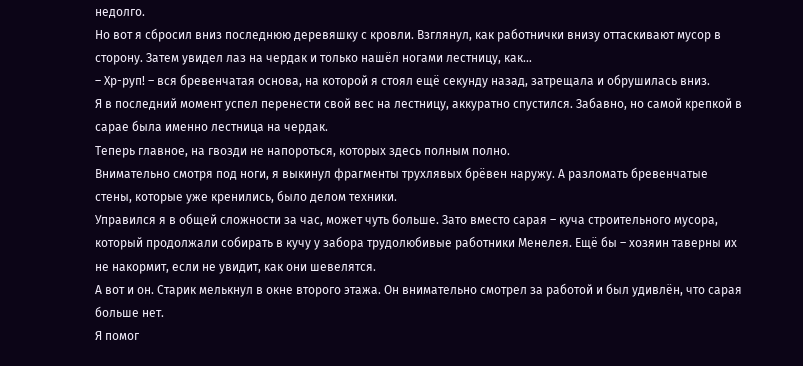недолго.
Но вот я сбросил вниз последнюю деревяшку с кровли. Взглянул, как работнички внизу оттаскивают мусор в сторону. Затем увидел лаз на чердак и только нашёл ногами лестницу, как…
– Хр-руп! – вся бревенчатая основа, на которой я стоял ещё секунду назад, затрещала и обрушилась вниз.
Я в последний момент успел перенести свой вес на лестницу, аккуратно спустился. Забавно, но самой крепкой в сарае была именно лестница на чердак.
Теперь главное, на гвозди не напороться, которых здесь полным полно.
Внимательно смотря под ноги, я выкинул фрагменты трухлявых брёвен наружу. А разломать бревенчатые стены, которые уже кренились, было делом техники.
Управился я в общей сложности за час, может чуть больше. Зато вместо сарая – куча строительного мусора, который продолжали собирать в кучу у забора трудолюбивые работники Менелея. Ещё бы – хозяин таверны их не накормит, если не увидит, как они шевелятся.
А вот и он. Старик мелькнул в окне второго этажа. Он внимательно смотрел за работой и был удивлён, что сарая больше нет.
Я помог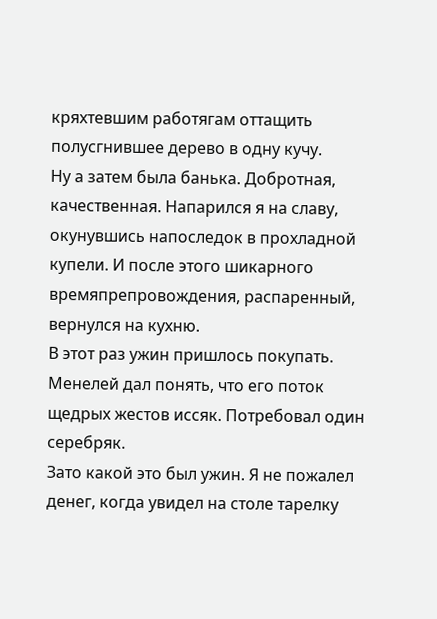кряхтевшим работягам оттащить полусгнившее дерево в одну кучу.
Ну а затем была банька. Добротная, качественная. Напарился я на славу, окунувшись напоследок в прохладной купели. И после этого шикарного времяпрепровождения, распаренный, вернулся на кухню.
В этот раз ужин пришлось покупать. Менелей дал понять, что его поток щедрых жестов иссяк. Потребовал один серебряк.
Зато какой это был ужин. Я не пожалел денег, когда увидел на столе тарелку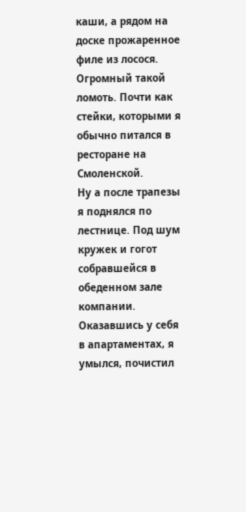каши, а рядом на доске прожаренное филе из лосося. Огромный такой ломоть. Почти как стейки, которыми я обычно питался в ресторане на Смоленской.
Ну а после трапезы я поднялся по лестнице. Под шум кружек и гогот собравшейся в обеденном зале компании.
Оказавшись у себя в апартаментах, я умылся, почистил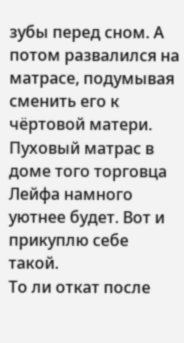зубы перед сном. А потом развалился на матрасе, подумывая сменить его к чёртовой матери. Пуховый матрас в доме того торговца Лейфа намного уютнее будет. Вот и прикуплю себе такой.
То ли откат после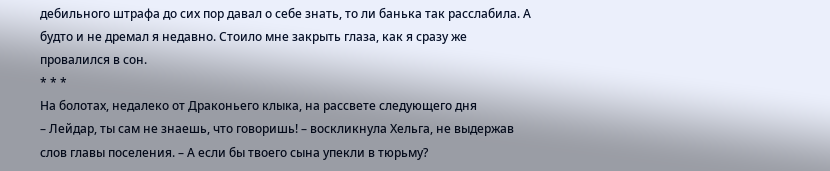дебильного штрафа до сих пор давал о себе знать, то ли банька так расслабила. А будто и не дремал я недавно. Стоило мне закрыть глаза, как я сразу же провалился в сон.
* * *
На болотах, недалеко от Драконьего клыка, на рассвете следующего дня
– Лейдар, ты сам не знаешь, что говоришь! – воскликнула Хельга, не выдержав слов главы поселения. – А если бы твоего сына упекли в тюрьму?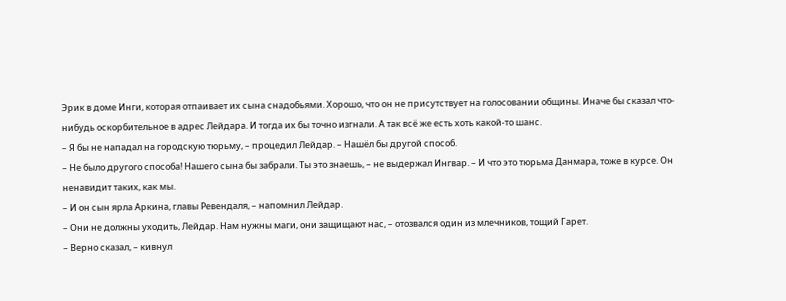Эрик в доме Инги, которая отпаивает их сына снадобьями. Хорошо, что он не присутствует на голосовании общины. Иначе бы сказал что-нибудь оскорбительное в адрес Лейдара. И тогда их бы точно изгнали. А так всё же есть хоть какой-то шанс.
– Я бы не нападал на городскую тюрьму, – процедил Лейдар. – Нашёл бы другой способ.
– Не было другого способа! Нашего сына бы забрали. Ты это знаешь, – не выдержал Ингвар. – И что это тюрьма Данмара, тоже в курсе. Он ненавидит таких, как мы.
– И он сын ярла Аркина, главы Ревендаля, – напомнил Лейдар.
– Они не должны уходить, Лейдар. Нам нужны маги, они защищают нас, – отозвался один из млечников, тощий Гарет.
– Верно сказал, – кивнул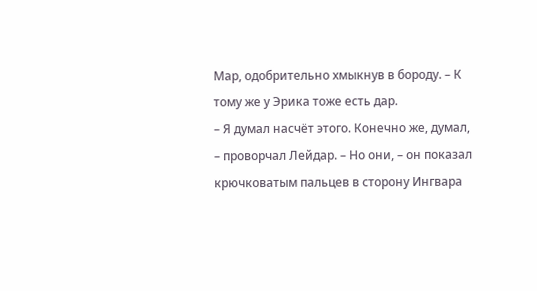Мар, одобрительно хмыкнув в бороду. – К тому же у Эрика тоже есть дар.
– Я думал насчёт этого. Конечно же, думал, – проворчал Лейдар. – Но они, – он показал крючковатым пальцев в сторону Ингвара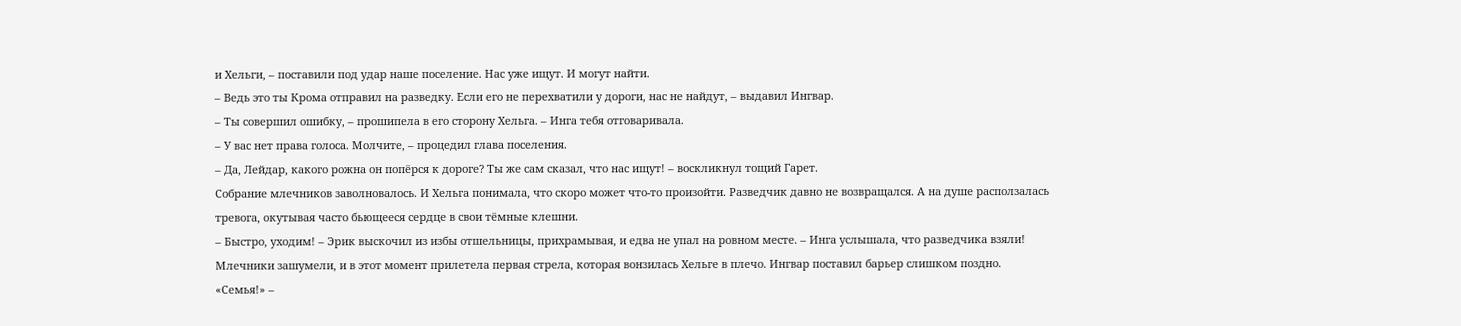и Хельги, – поставили под удар наше поселение. Нас уже ищут. И могут найти.
– Ведь это ты Крома отправил на разведку. Если его не перехватили у дороги, нас не найдут, – выдавил Ингвар.
– Ты совершил ошибку, – прошипела в его сторону Хельга. – Инга тебя отговаривала.
– У вас нет права голоса. Молчите, – процедил глава поселения.
– Да, Лейдар, какого рожна он попёрся к дороге? Ты же сам сказал, что нас ищут! – воскликнул тощий Гарет.
Собрание млечников заволновалось. И Хельга понимала, что скоро может что-то произойти. Разведчик давно не возвращался. А на душе расползалась тревога, окутывая часто бьющееся сердце в свои тёмные клешни.
– Быстро, уходим! – Эрик выскочил из избы отшельницы, прихрамывая, и едва не упал на ровном месте. – Инга услышала, что разведчика взяли!
Млечники зашумели, и в этот момент прилетела первая стрела, которая вонзилась Хельге в плечо. Ингвар поставил барьер слишком поздно.
«Семья!» –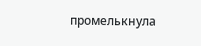промелькнула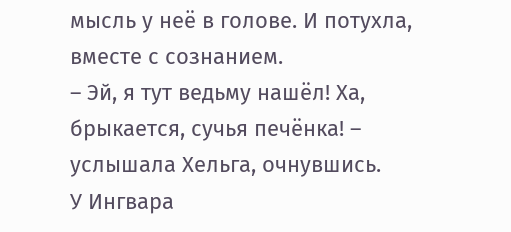мысль у неё в голове. И потухла, вместе с сознанием.
– Эй, я тут ведьму нашёл! Ха, брыкается, сучья печёнка! – услышала Хельга, очнувшись.
У Ингвара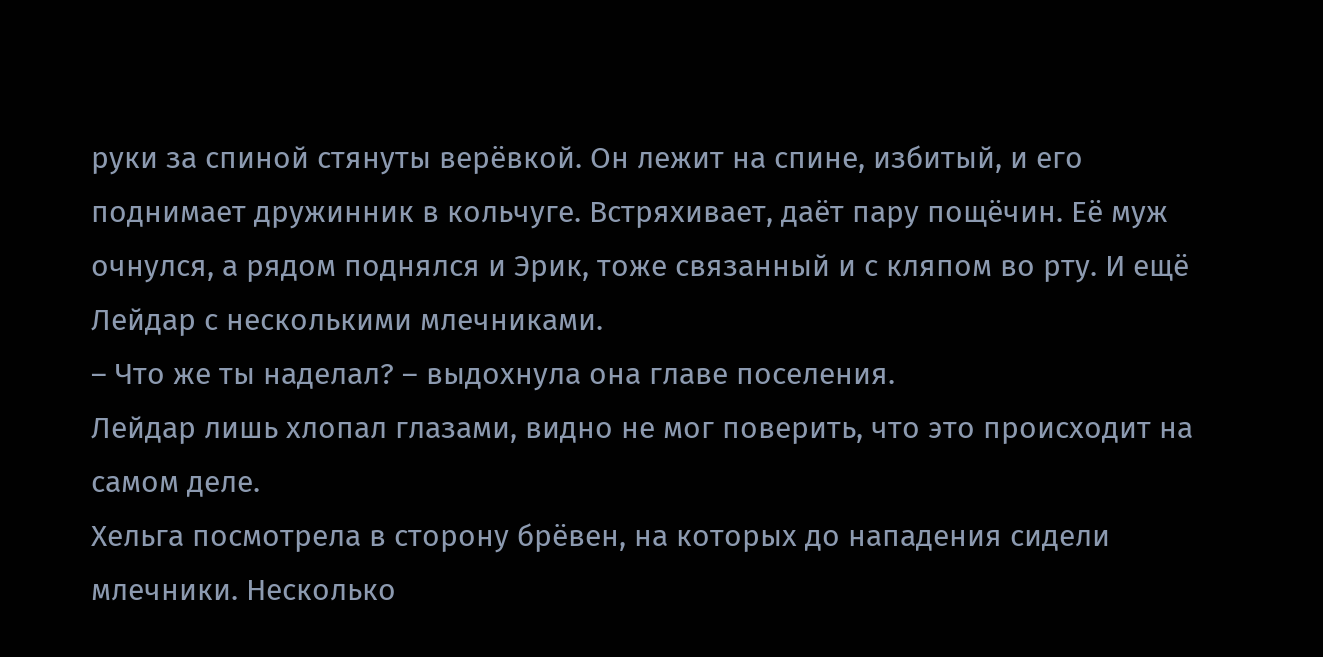руки за спиной стянуты верёвкой. Он лежит на спине, избитый, и его поднимает дружинник в кольчуге. Встряхивает, даёт пару пощёчин. Её муж очнулся, а рядом поднялся и Эрик, тоже связанный и с кляпом во рту. И ещё Лейдар с несколькими млечниками.
– Что же ты наделал? – выдохнула она главе поселения.
Лейдар лишь хлопал глазами, видно не мог поверить, что это происходит на самом деле.
Хельга посмотрела в сторону брёвен, на которых до нападения сидели млечники. Несколько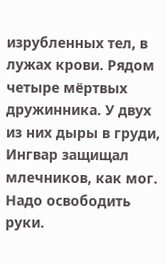изрубленных тел, в лужах крови. Рядом четыре мёртвых дружинника. У двух из них дыры в груди, Ингвар защищал млечников, как мог.
Надо освободить руки.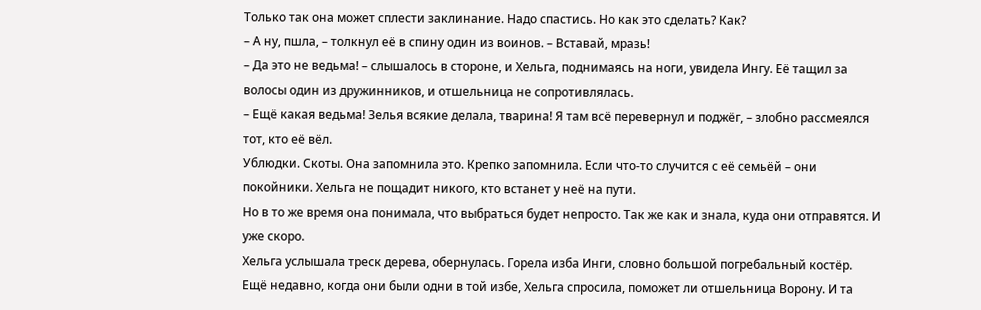Только так она может сплести заклинание. Надо спастись. Но как это сделать? Как?
– А ну, пшла, – толкнул её в спину один из воинов. – Вставай, мразь!
– Да это не ведьма! – слышалось в стороне, и Хельга, поднимаясь на ноги, увидела Ингу. Её тащил за волосы один из дружинников, и отшельница не сопротивлялась.
– Ещё какая ведьма! Зелья всякие делала, тварина! Я там всё перевернул и поджёг, – злобно рассмеялся тот, кто её вёл.
Ублюдки. Скоты. Она запомнила это. Крепко запомнила. Если что-то случится с её семьёй – они покойники. Хельга не пощадит никого, кто встанет у неё на пути.
Но в то же время она понимала, что выбраться будет непросто. Так же как и знала, куда они отправятся. И уже скоро.
Хельга услышала треск дерева, обернулась. Горела изба Инги, словно большой погребальный костёр.
Ещё недавно, когда они были одни в той избе, Хельга спросила, поможет ли отшельница Ворону. И та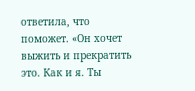ответила, что поможет. «Он хочет выжить и прекратить это. Как и я. Ты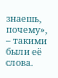знаешь, почему», – такими были её слова.